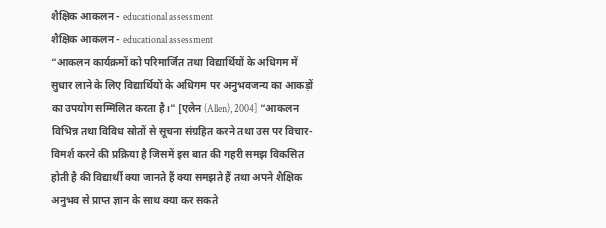शैक्षिक आकलन - educational assessment
शैक्षिक आकलन - educational assessment
“आकलन कार्यक्रमों को परिमार्जित तथा विद्यार्थियों के अधिगम में सुधार लाने के लिए विद्यार्थियों के अधिगम पर अनुभवजन्य का आकड़ों का उपयोग सम्मिलित करता है।" [एलेन (Allen), 2004] “आकलन विभिन्न तथा विविध स्रोतों से सूचना संग्रहित करने तथा उस पर विचार-विमर्श करने की प्रक्रिया है जिसमें इस बात की गहरी समझ विकसित होती है की विद्यार्थी क्या जानते हैं क्या समझते हैं तथा अपने शैक्षिक अनुभव से प्राप्त ज्ञान के साथ क्या कर सकते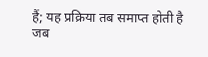हैं; यह प्रक्रिया तब समाप्त होती है जब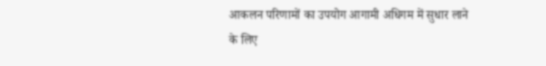आकलन परिणामों का उपयोग आगामी अधिगम में सुधार लाने के लिए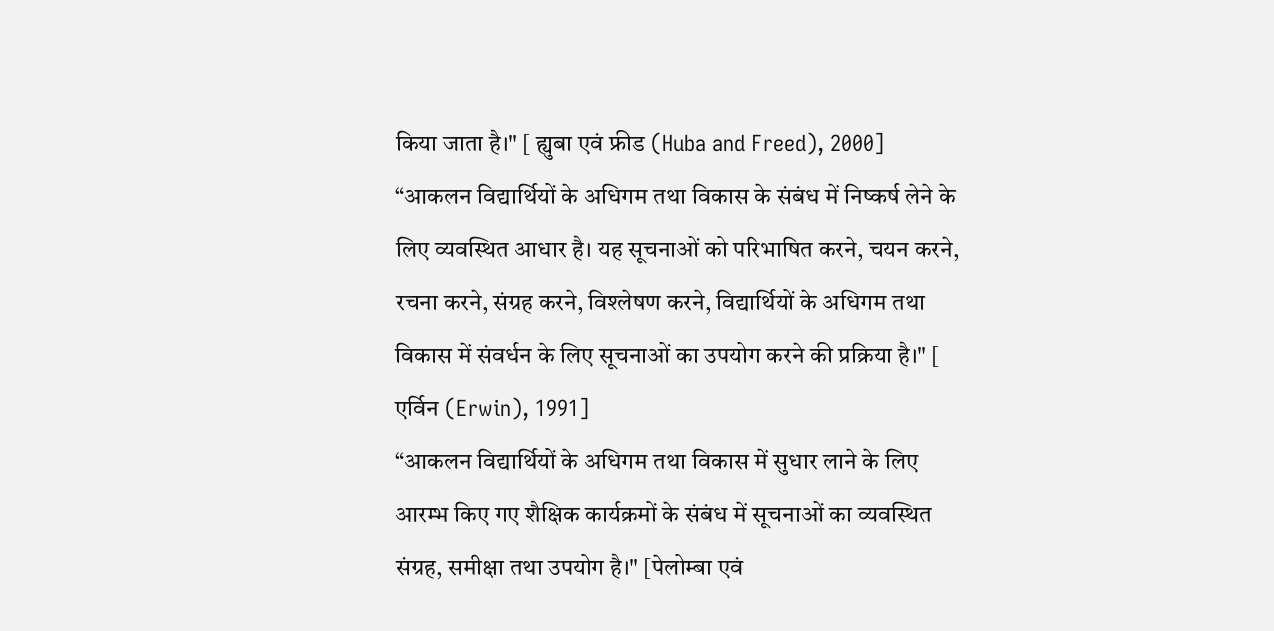किया जाता है।" [ ह्युबा एवं फ्रीड (Huba and Freed), 2000]
“आकलन विद्यार्थियों के अधिगम तथा विकास के संबंध में निष्कर्ष लेने के लिए व्यवस्थित आधार है। यह सूचनाओं को परिभाषित करने, चयन करने, रचना करने, संग्रह करने, विश्लेषण करने, विद्यार्थियों के अधिगम तथा विकास में संवर्धन के लिए सूचनाओं का उपयोग करने की प्रक्रिया है।" [ एर्विन (Erwin), 1991]
“आकलन विद्यार्थियों के अधिगम तथा विकास में सुधार लाने के लिए आरम्भ किए गए शैक्षिक कार्यक्रमों के संबंध में सूचनाओं का व्यवस्थित संग्रह, समीक्षा तथा उपयोग है।" [पेलोम्बा एवं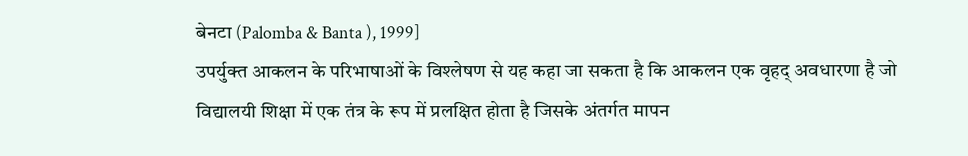बेनटा (Palomba & Banta ), 1999]
उपर्युक्त आकलन के परिभाषाओं के विश्लेषण से यह कहा जा सकता है कि आकलन एक वृहद् अवधारणा है जो विद्यालयी शिक्षा में एक तंत्र के रूप में प्रलक्षित होता है जिसके अंतर्गत मापन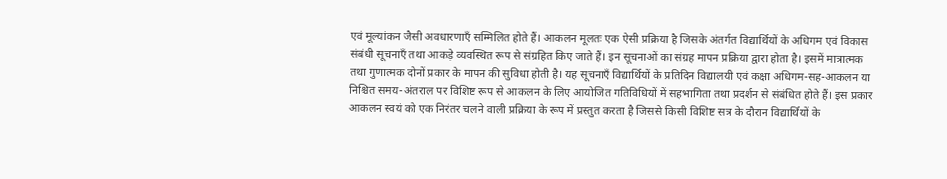एवं मूल्यांकन जैसी अवधारणाएँ सम्मिलित होते हैं। आकलन मूलतः एक ऐसी प्रक्रिया है जिसके अंतर्गत विद्यार्थियों के अधिगम एवं विकास संबंधी सूचनाएँ तथा आकड़े व्यवस्थित रूप से संग्रहित किए जाते हैं। इन सूचनाओं का संग्रह मापन प्रक्रिया द्वारा होता है। इसमें मात्रात्मक तथा गुणात्मक दोनों प्रकार के मापन की सुविधा होती है। यह सूचनाएँ विद्यार्थियों के प्रतिदिन विद्यालयी एवं कक्षा अधिगम-सह-आकलन या निश्चित समय-अंतराल पर विशिष्ट रूप से आकलन के लिए आयोजित गतिविधियों में सहभागिता तथा प्रदर्शन से संबंधित होते हैं। इस प्रकार आकलन स्वयं को एक निरंतर चलने वाली प्रक्रिया के रूप में प्रस्तुत करता है जिससे किसी विशिष्ट सत्र के दौरान विद्यार्थियों के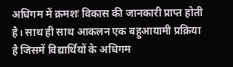अधिगम में क्रमशः विकास की जानकारी प्राप्त होती है। साथ ही साथ आकलन एक बहुआयामी प्रक्रिया है जिसमें विद्यार्थियों के अधिगम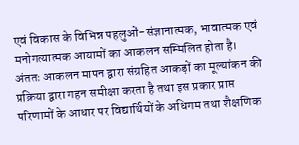एवं विकास के विभिन्न पहलुओं-संज्ञानात्मक, भावात्मक एवं मनोगत्यात्मक आयामों का आकलन सम्मिलित होता है। अंततः आकलन मापन द्वारा संग्रहित आकड़ों का मूल्यांकन की प्रक्रिया द्वारा गहन समीक्षा करता है तथा इस प्रकार प्राप्त परिणामों के आधार पर विद्यार्थियों के अधिगम तथा शैक्षणिक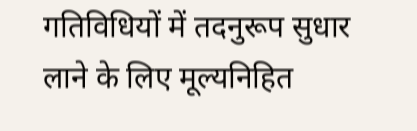गतिविधियों में तदनुरूप सुधार लाने के लिए मूल्यनिहित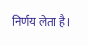निर्णय लेता है।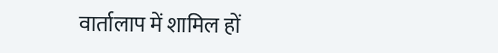वार्तालाप में शामिल हों